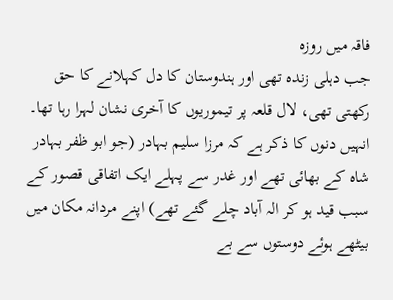فاقہ میں روزہ
جب دہلی زندہ تھی اور ہندوستان کا دل کہلانے کا حق رکھتی تھی، لال قلعہ پر تیموریوں کا آخری نشان لہرا رہا تھا۔ انہیں دنوں کا ذکر ہے کہ مرزا سلیم بہادر (جو ابو ظفر بہادر شاہ کے بھائی تھے اور غدر سے پہلے ایک اتفاقی قصور کے سبب قید ہو کر الہ آباد چلے گئے تھے) اپنے مردانہ مکان میں بیٹھے ہوئے دوستوں سے بے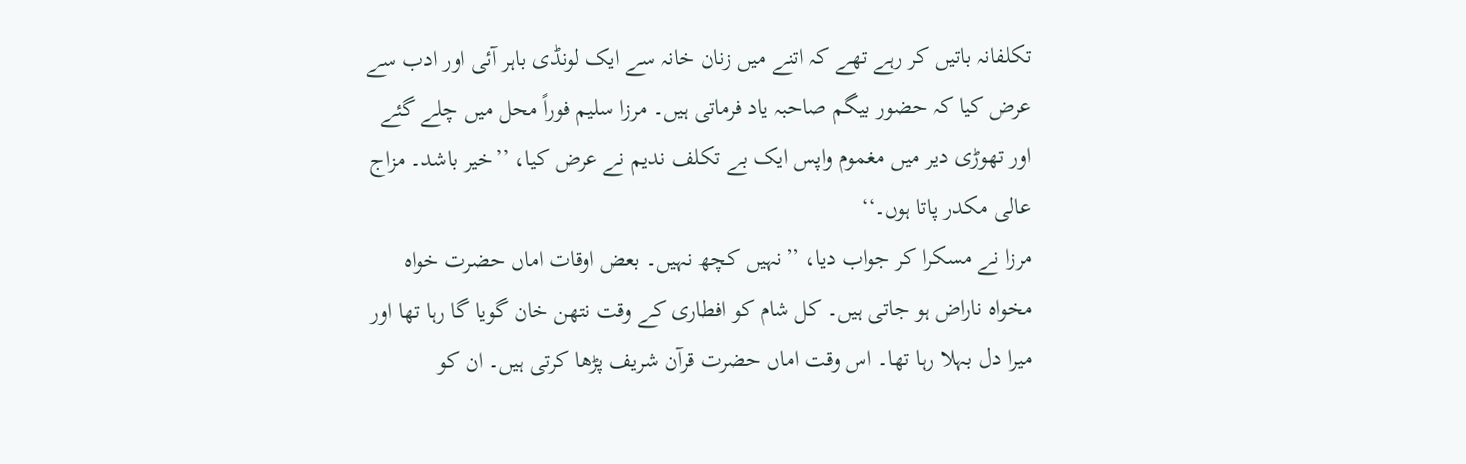تکلفانہ باتیں کر رہے تھے کہ اتنے میں زنان خانہ سے ایک لونڈی باہر آئی اور ادب سے عرض کیا کہ حضور بیگم صاحبہ یاد فرماتی ہیں۔ مرزا سلیم فوراً محل میں چلے گئے اور تھوڑی دیر میں مغموم واپس ایک بے تکلف ندیم نے عرض کیا، ’’خیر باشد۔ مزاج عالی مکدر پاتا ہوں۔‘‘
مرزا نے مسکرا کر جواب دیا، ’’نہیں کچھ نہیں۔ بعض اوقات اماں حضرت خواہ مخواہ ناراض ہو جاتی ہیں۔ کل شام کو افطاری کے وقت نتھن خان گویا گا رہا تھا اور میرا دل بہلا رہا تھا۔ اس وقت اماں حضرت قرآن شریف پڑھا کرتی ہیں۔ ان کو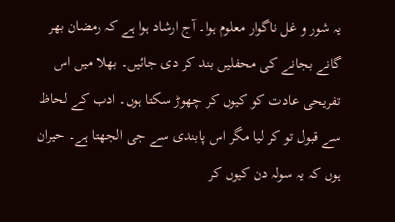یہ شور و غل ناگوار معلوم ہوا۔ آج ارشاد ہوا ہے کہ رمضان بھر گانے بجانے کی محفلیں بند کر دی جائیں۔ بھلا میں اس تفریحی عادت کو کیوں کر چھوڑ سکتا ہوں۔ ادب کے لحاظ سے قبول تو کر لیا مگر اس پابندی سے جی الجھتا ہے۔ حیران ہوں کہ یہ سولہ دن کیوں کر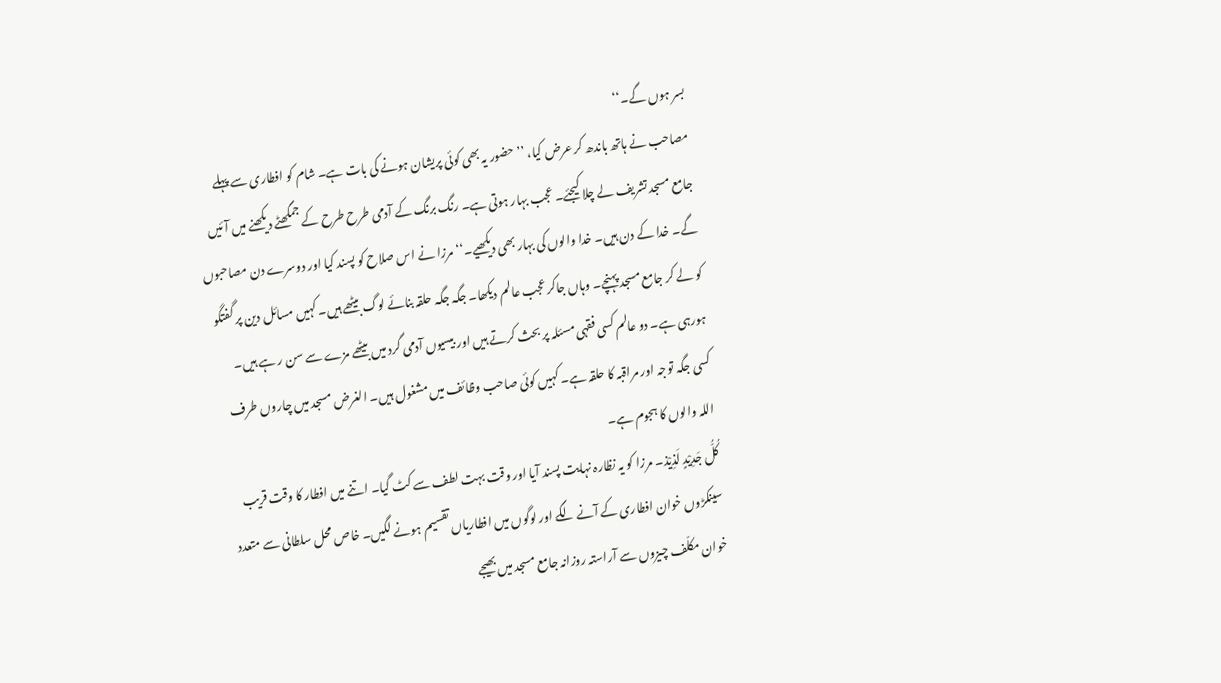بسر ہوں گے۔‘‘
مصاحب نے ہاتھ باندھ کر عرض کیا، ’’حضور یہ بھی کوئی پریشان ہونے کی بات ہے۔ شام کو افطاری سے پہلے جامع مسجد تشریف لے چلا کیجئے۔ عجب بہار ہوتی ہے۔ رنگ برنگ کے آدمی طرح طرح کے جمگھٹے دیکھنے میں آئیں گے۔ خدا کے دن ہیں۔ خدا والوں کی بہار بھی دیکھیے۔‘‘ مرزا نے اس صلاح کو پسند کیا اور دوسرے دن مصاحبوں کو لے کر جامع مسجد پہنچے۔ وہاں جاکر عجب عالم دیکھا۔ جگہ جگہ حلقہ بنائے لوگ بیٹھے ہیں۔ کہیں مسائل دین پر گفتگو ہورہی ہے۔ دو عالم کسی فقہی مسئلہ پر بحث کرتے ہیں اور بیسیوں آدمی گرد میں بیٹھے مزے سے سن ر ہے ہیں۔ کسی جگہ توجہ اور مراقبہ کا حلقہ ہے۔ کہیں کوئی صاحب وظائف میں مشغول ہیں۔ الغرض مسجد میں چاروں طرف اللہ والوں کا ہجوم ہے۔
کُلُّ جَدِیْدٍ لَذِیْذ۔ مرزا کو یہ نظارہ نہایت پسند آیا اور وقت بہت لطف سے کٹ گیا۔ اتنے میں افطار کا وقت قریب سینکڑوں خوان افطاری کے آنے لگے اور لوگوں میں افطاریاں تقسیم ہونے لگیں۔ خاص محل سلطانی سے متعدد خوان مکلّف چیزوں سے آراستہ روزانہ جامع مسجد میں بھیجے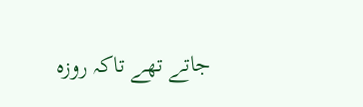جاتے تھے تاکہ روزہ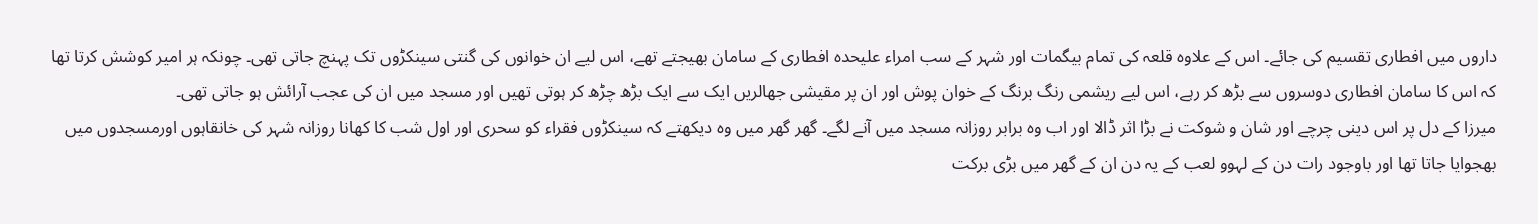داروں میں افطاری تقسیم کی جائے۔ اس کے علاوہ قلعہ کی تمام بیگمات اور شہر کے سب امراء علیحدہ افطاری کے سامان بھیجتے تھے، اس لیے ان خوانوں کی گنتی سینکڑوں تک پہنچ جاتی تھی۔ چونکہ ہر امیر کوشش کرتا تھا کہ اس کا سامان افطاری دوسروں سے بڑھ کر رہے، اس لیے ریشمی رنگ برنگ کے خوان پوش اور ان پر مقیشی جھالریں ایک سے ایک بڑھ چڑھ کر ہوتی تھیں اور مسجد میں ان کی عجب آرائش ہو جاتی تھی۔
میرزا کے دل پر اس دینی چرچے اور شان و شوکت نے بڑا اثر ڈالا اور اب وہ برابر روزانہ مسجد میں آنے لگے۔ گھر گھر میں وہ دیکھتے کہ سینکڑوں فقراء کو سحری اور اول شب کا کھانا روزانہ شہر کی خانقاہوں اورمسجدوں میں بھجوایا جاتا تھا اور باوجود رات دن کے لہوو لعب کے یہ دن ان کے گھر میں بڑی برکت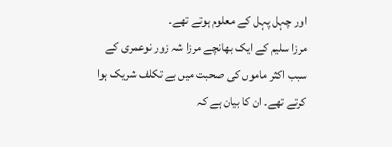اور چہل پہل کے معلوم ہوتے تھے۔
مرزا سلیم کے ایک بھانچے مرزا شہ زور نوعمری کے سبب اکثر ماموں کی صحبت میں بے تکلف شریک ہوا کرتے تھے۔ ان کا بیان ہے کہ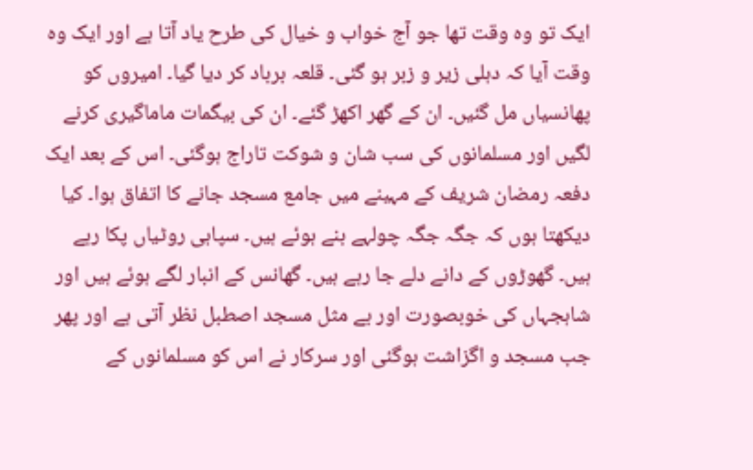ایک تو وہ وقت تھا جو آج خواب و خیال کی طرح یاد آتا ہے اور ایک وہ وقت آیا کہ دہلی زیر و زبر ہو گئی۔ قلعہ برباد کر دیا گیا۔ امیروں کو پھانسیاں مل گئیں۔ ان کے گھر اکھڑ گئے۔ ان کی بیگمات ماماگیری کرنے لگیں اور مسلمانوں کی سب شان و شوکت تاراج ہوگئی۔ اس کے بعد ایک دفعہ رمضان شریف کے مہینے میں جامع مسجد جانے کا اتفاق ہوا۔ کیا دیکھتا ہوں کہ جگہ جگہ چولہے بنے ہوئے ہیں۔ سپاہی روٹیاں پکا رہے ہیں۔ گھوڑوں کے دانے دلے جا رہے ہیں۔ گھانس کے انبار لگے ہوئے ہیں اور شاہجہاں کی خوبصورت اور بے مثل مسجد اصطبل نظر آتی ہے اور پھر جب مسجد و اگزاشت ہوگئی اور سرکار نے اس کو مسلمانوں کے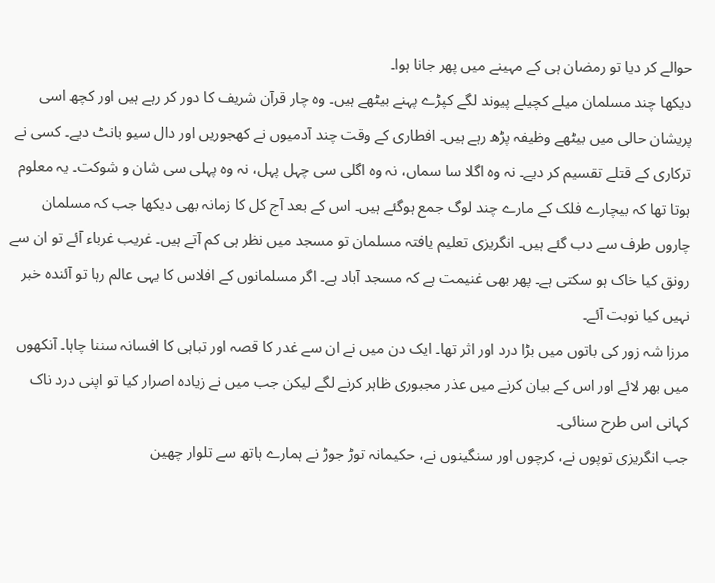حوالے کر دیا تو رمضان ہی کے مہینے میں پھر جانا ہوا۔
دیکھا چند مسلمان میلے کچیلے پیوند لگے کپڑے پہنے بیٹھے ہیں۔ وہ چار قرآن شریف کا دور کر رہے ہیں اور کچھ اسی پریشان حالی میں بیٹھے وظیفہ پڑھ رہے ہیں۔ افطاری کے وقت چند آدمیوں نے کھجوریں اور دال سیو بانٹ دیے۔ کسی نے ترکاری کے قتلے تقسیم کر دیے۔ نہ وہ اگلا سا سماں، نہ وہ اگلی سی چہل پہل، نہ وہ پہلی سی شان و شوکت۔ یہ معلوم ہوتا تھا کہ بیچارے فلک کے مارے چند لوگ جمع ہوگئے ہیں۔ اس کے بعد آج کل کا زمانہ بھی دیکھا جب کہ مسلمان چاروں طرف سے دب گئے ہیں۔ انگریزی تعلیم یافتہ مسلمان تو مسجد میں نظر ہی کم آتے ہیں۔ غریب غرباء آئے تو ان سے رونق کیا خاک ہو سکتی ہے۔ پھر بھی غنیمت ہے کہ مسجد آباد ہے۔ اگر مسلمانوں کے افلاس کا یہی عالم رہا تو آئندہ خبر نہیں کیا نوبت آئے۔
مرزا شہ زور کی باتوں میں بڑا درد اور اثر تھا۔ ایک دن میں نے ان سے غدر کا قصہ اور تباہی کا افسانہ سننا چاہا۔ آنکھوں میں بھر لائے اور اس کے بیان کرنے میں عذر مجبوری ظاہر کرنے لگے لیکن جب میں نے زیادہ اصرار کیا تو اپنی درد ناک کہانی اس طرح سنائی۔
جب انگریزی توپوں نے، کرچوں اور سنگینوں نے، حکیمانہ توڑ جوڑ نے ہمارے ہاتھ سے تلوار چھین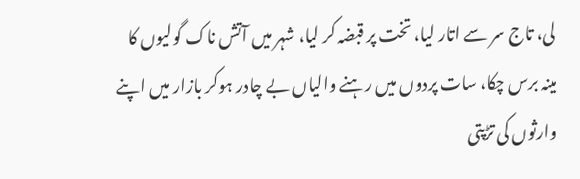لی، تاج سر سے اتار لیا، تخت پر قبضہ کر لیا، شہر میں آتش ناک گولیوں کا مینہ برس چکا، سات پردوں میں رہنے والیاں بے چادر ہوکر بازار میں اپنے وارثوں کی تڑپتی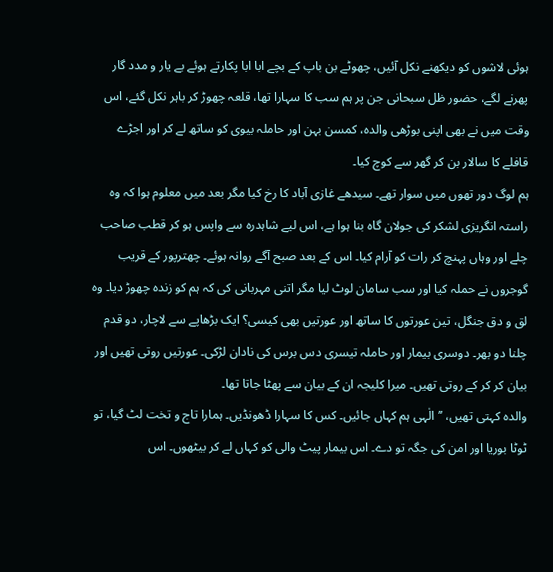ہوئی لاشوں کو دیکھنے نکل آئیں، چھوٹے بن باپ کے بچے ابا ابا پکارتے ہوئے بے یار و مدد گار پھرنے لگے، حضور ظل سبحانی جن پر ہم سب کا سہارا تھا، قلعہ چھوڑ کر باہر نکل گئے، اس وقت میں نے بھی اپنی بوڑھی والدہ، کمسن بہن اور حاملہ بیوی کو ساتھ لے کر اور اجڑے قافلے کا سالار بن کر گھر سے کوچ کیا۔
ہم لوگ دور تھوں میں سوار تھے۔ سیدھے غازی آباد کا رخ کیا مگر بعد میں معلوم ہوا کہ وہ راستہ انگریزی لشکر کی جولان گاہ بنا ہوا ہے، اس لیے شاہدرہ سے واپس ہو کر قطب صاحب چلے اور وہاں پہنچ کر رات کو آرام کیا۔ اس کے بعد صبح آگے روانہ ہوئے۔ چھترپور کے قریب گوجروں نے حملہ کیا اور سب سامان لوٹ لیا مگر اتنی مہربانی کی کہ ہم کو زندہ چھوڑ دیا۔ وہ لق و دق جنگل، تین عورتوں کا ساتھ اور عورتیں بھی کیسی؟ ایک بڑھاپے سے لاچار، دو قدم چلنا دو بھر۔ دوسری بیمار اور حاملہ تیسری دس برس کی نادان لڑکی۔ عورتیں روتی تھیں اور بیان کر کر کے روتی تھیں۔ میرا کلیجہ ان کے بیان سے پھٹا جاتا تھا۔
والدہ کہتی تھیں، ’’الٰہی ہم کہاں جائیں۔ کس کا سہارا ڈھونڈیں۔ ہمارا تاج و تخت لٹ گیا، تو ٹوٹا بوریا اور امن کی جگہ تو دے۔ اس بیمار پیٹ والی کو کہاں لے کر بیٹھوں۔ اس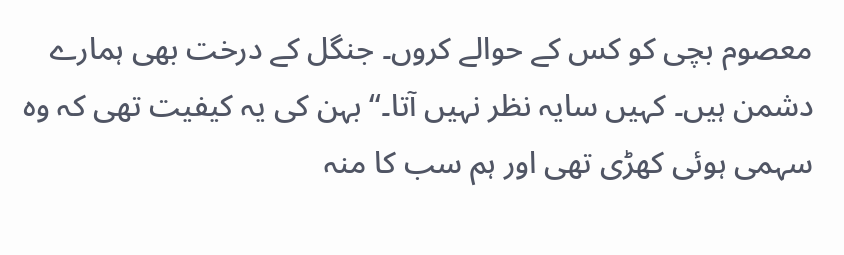معصوم بچی کو کس کے حوالے کروں۔ جنگل کے درخت بھی ہمارے دشمن ہیں۔ کہیں سایہ نظر نہیں آتا۔‘‘ بہن کی یہ کیفیت تھی کہ وہ سہمی ہوئی کھڑی تھی اور ہم سب کا منہ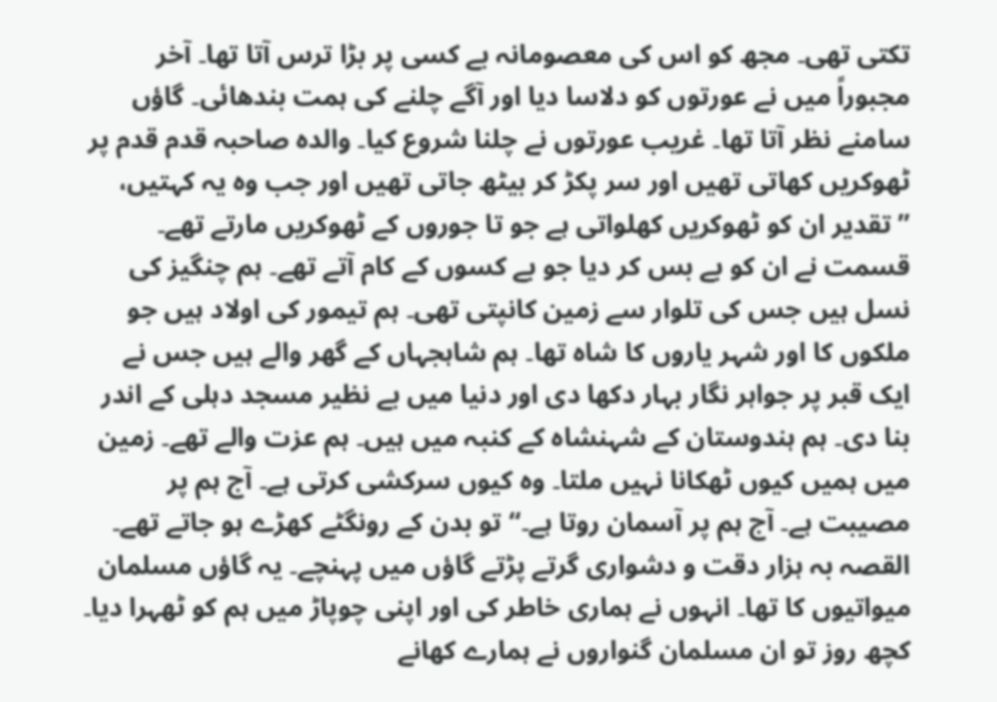تکتی تھی۔ مجھ کو اس کی معصومانہ بے کسی پر بڑا ترس آتا تھا۔ آخر مجبوراً میں نے عورتوں کو دلاسا دیا اور آگے چلنے کی ہمت بندھائی۔ گاؤں سامنے نظر آتا تھا۔ غریب عورتوں نے چلنا شروع کیا۔ والدہ صاحبہ قدم قدم پر ٹھوکریں کھاتی تھیں اور سر پکڑ کر بیٹھ جاتی تھیں اور جب وہ یہ کہتیں،
’’تقدیر ان کو ٹھوکریں کھلواتی ہے جو تا جوروں کے ٹھوکریں مارتے تھے۔ قسمت نے ان کو بے بس کر دیا جو بے کسوں کے کام آتے تھے۔ ہم چنگیز کی نسل ہیں جس کی تلوار سے زمین کانپتی تھی۔ ہم تیمور کی اولاد ہیں جو ملکوں کا اور شہر یاروں کا شاہ تھا۔ ہم شاہجہاں کے گھر والے ہیں جس نے ایک قبر پر جواہر نگار بہار دکھا دی اور دنیا میں بے نظیر مسجد دہلی کے اندر بنا دی۔ ہم ہندوستان کے شہنشاہ کے کنبہ میں ہیں۔ ہم عزت والے تھے۔ زمین میں ہمیں کیوں ٹھکانا نہیں ملتا۔ وہ کیوں سرکشی کرتی ہے۔ آج ہم پر مصیبت ہے۔ آج ہم پر آسمان روتا ہے۔‘‘ تو بدن کے رونگٹے کھڑے ہو جاتے تھے۔ القصہ بہ ہزار دقت و دشواری گرتے پڑتے گاؤں میں پہنچے۔ یہ گاؤں مسلمان میواتیوں کا تھا۔ انہوں نے ہماری خاطر کی اور اپنی چوپاڑ میں ہم کو ٹھہرا دیا۔
کچھ روز تو ان مسلمان گنواروں نے ہمارے کھانے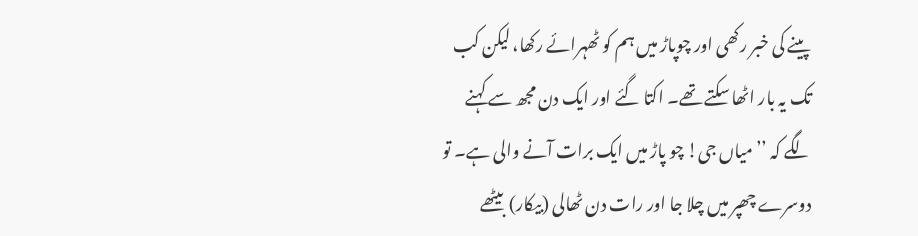پینے کی خبر رکھی اور چوپاڑ میں ہم کو ٹھہرائے رکھا، لیکن کب تک یہ بار اٹھا سکتے تھے۔ اکتا گئے اور ایک دن مجھ سے کہنے لگے کہ ’’میاں جی! چو پاڑ میں ایک برات آنے والی ہے۔ تو دوسرے چھپر میں چلا جا اور رات دن ٹھالی (بیکار) بیٹھے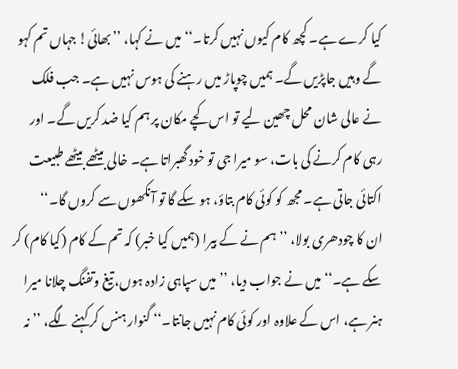کیا کرے ہے۔ کچھ کام کیوں نہیں کرتا۔‘‘ میں نے کہا، ’’بھائی! جہاں تم کہو گے وہیں جاپڑیں گے۔ ہمیں چوپاڑ میں رہنے کی ہوس نہیں ہے۔ جب فلک نے عالی شان محل چھین لیے تو اس کچے مکان پر ہم کیا ضد کریں گے۔ اور رہی کام کرنے کی بات، سو میرا جی تو خود گھبراتا ہے۔ خالی بیٹھے بیٹھے طبیعت اکتائی جاتی ہے۔ مجھ کو کوئی کام بتاؤ، ہو سکے گا تو آنکھوں سے کروں گا۔‘‘
ان کا چودھری بولا، ’’ہم نے کے بیرا (ہمیں کیا خبر) کہ تم کے کام (کیا کام) کر سکے ہے۔‘‘ میں نے جواب دیا، ’’میں سپاہی زادہ ہوں، تیغ وتفنگ چلانا میرا ہنر ہے، اس کے علاوہ اور کوئی کام نہیں جانتا۔‘‘ گنوار ہنس کر کہنے لگے، ’’نہ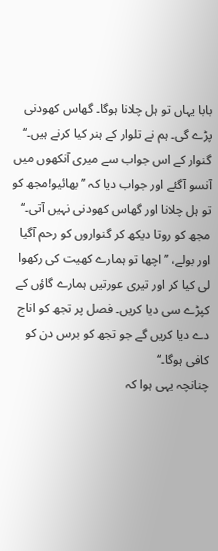بابا یہاں تو ہل چلانا ہوگا۔ گھاس کھودنی پڑے گی۔ ہم نے تلوار کے ہنر کیا کرنے ہیں۔‘‘ گنوار کے اس جواب سے میری آنکھوں میں آنسو آگئے اور جواب دیا کہ ’’بھائیو!مجھ کو تو ہل چلانا اور گھاس کھودنی نہیں آتی۔‘‘ مجھ کو روتا دیکھ کر گنواروں کو رحم آگیا اور بولے، ’’اچھا تو ہمارے کھیت کی رکھوا لی کیا کر اور تیری عورتیں ہمارے گاؤں کے کپڑے سی دیا کریں۔ فصل پر تجھ کو اناج دے دیا کریں گے جو تجھ کو برس دن کو کافی ہوگا۔‘‘
چنانچہ یہی ہوا کہ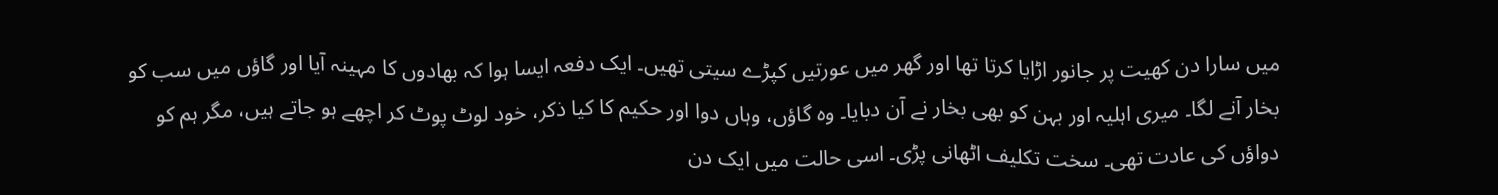میں سارا دن کھیت پر جانور اڑایا کرتا تھا اور گھر میں عورتیں کپڑے سیتی تھیں۔ ایک دفعہ ایسا ہوا کہ بھادوں کا مہینہ آیا اور گاؤں میں سب کو بخار آنے لگا۔ میری اہلیہ اور بہن کو بھی بخار نے آن دبایا۔ وہ گاؤں، وہاں دوا اور حکیم کا کیا ذکر، خود لوٹ پوٹ کر اچھے ہو جاتے ہیں، مگر ہم کو دواؤں کی عادت تھی۔ سخت تکلیف اٹھانی پڑی۔ اسی حالت میں ایک دن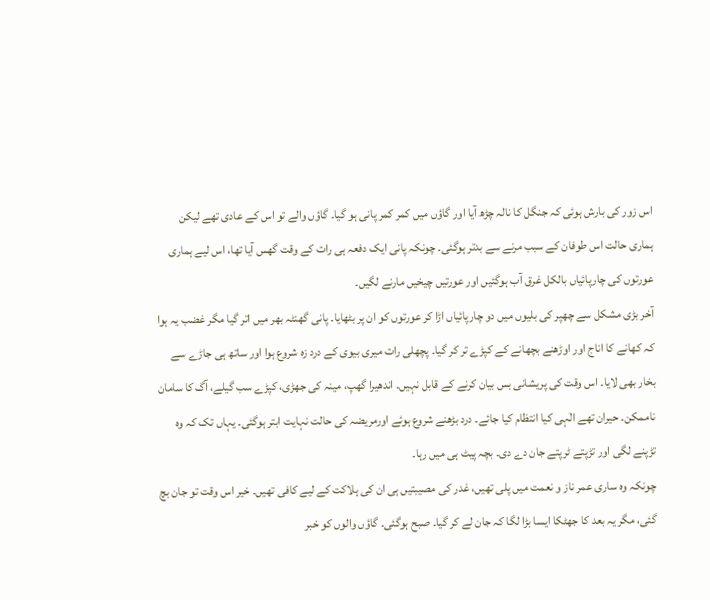اس زور کی بارش ہوئی کہ جنگل کا نالہ چڑھ آیا اور گاؤں میں کمر کمر پانی ہو گیا۔ گاؤں والے تو اس کے عادی تھے لیکن ہماری حالت اس طوفان کے سبب مرنے سے بدتر ہوگئی۔ چونکہ پانی ایک دفعہ ہی رات کے وقت گھس آیا تھا، اس لیے ہماری عورتوں کی چارپائیاں بالکل غرق آب ہوگئیں اور عورتیں چیخیں مارنے لگیں۔
آخر بڑی مشکل سے چھپر کی بلیوں میں دو چارپائیاں اڑا کر عورتوں کو ان پر بٹھایا۔ پانی گھنٹہ بھر میں اتر گیا مگر غضب یہ ہوا کہ کھانے کا اناج اور اوڑھنے بچھانے کے کپڑے تر کر گیا۔ پچھلی رات میری بیوی کے درد زہ شروع ہوا اور ساتھ ہی جاڑے سے بخار بھی لایا۔ اس وقت کی پریشانی بس بیان کرنے کے قابل نہیں۔ اندھیرا گھپ، مینہ کی جھڑی، کپڑے سب گیلے، آگ کا سامان ناممکن۔ حیران تھے الٰہی کیا انتظام کیا جائے۔ درد بڑھنے شروع ہوئے اورمریضہ کی حالت نہایت ابتر ہوگئی۔ یہاں تک کہ وہ تڑپنے لگی اور تڑپتے ٹرپتے جان دے دی۔ بچہ پیٹ ہی میں رہا۔
چونکہ وہ ساری عمر ناز و نعمت میں پلی تھیں، غدر کی مصیبتیں ہی ان کی ہلاکت کے لیے کافی تھیں۔ خیر اس وقت تو جان بچ گئی، مگر یہ بعد کا جھٹکا ایسا بڑا لگا کہ جان لے کر گیا۔ صبح ہوگئی۔ گاؤں والوں کو خبر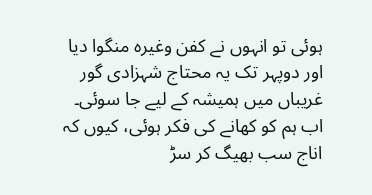ہوئی تو انہوں نے کفن وغیرہ منگوا دیا اور دوپہر تک یہ محتاج شہزادی گور غریباں میں ہمیشہ کے لیے جا سوئی۔
اب ہم کو کھانے کی فکر ہوئی، کیوں کہ اناج سب بھیگ کر سڑ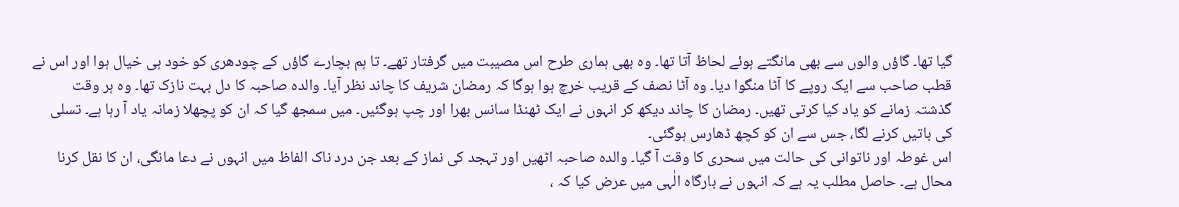گیا تھا۔ گاؤں والوں سے بھی مانگتے ہوئے لحاظ آتا تھا۔ وہ بھی ہماری طرح اس مصیبت میں گرفتار تھے۔ تا ہم بچارے گاؤں کے چودھری کو خود ہی خیال ہوا اور اس نے قطب صاحب سے ایک روپے کا آٹا منگوا دیا۔ وہ آٹا نصف کے قریب خرچ ہوا ہوگا کہ رمضان شریف کا چاند نظر آیا۔ والدہ صاحبہ کا دل بہت نازک تھا۔ وہ ہر وقت گذشتہ زمانے کو یاد کیا کرتی تھیں۔ رمضان کا چاند دیکھ کر انہوں نے ایک ٹھنڈا سانس بھرا اور چپ ہوگئیں۔ میں سمجھ گیا کہ ان کو پچھلا زمانہ یاد آ رہا ہے۔ تسلی کی باتیں کرنے لگا، جس سے ان کو کچھ ڈھارس ہوگئی۔
اس غوطہ اور ناتوانی کی حالت میں سحری کا وقت آ گیا۔ والدہ صاحبہ اٹھیں اور تہجد کی نماز کے بعد جن درد ناک الفاظ میں انہوں نے دعا مانگی، ان کا نقل کرنا محال ہے۔ حاصل مطلب یہ ہے کہ انہوں نے بارگاہ الٰہی میں عرض کیا کہ ،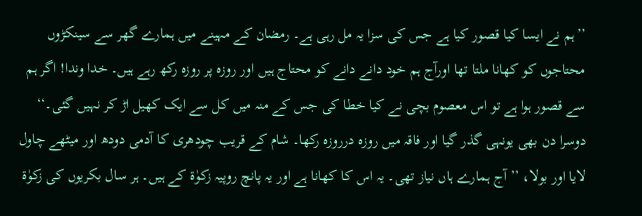’’ہم نے ایسا کیا قصور کیا ہے جس کی سزا یہ مل رہی ہے۔ رمضان کے مہینے میں ہمارے گھر سے سینکڑوں محتاجوں کو کھانا ملتا تھا اورآج ہم خود دانے دانے کو محتاج ہیں اور روزہ پر روزہ رکھ رہے ہیں۔ خدا وندا! اگر ہم سے قصور ہوا ہے تو اس معصوم بچی نے کیا خطا کی جس کے منہ میں کل سے ایک کھیل اڑ کر نہیں گئی۔‘‘
دوسرا دن بھی یونہی گذر گیا اور فاقہ میں روزہ درروزہ رکھا۔ شام کے قریب چودھری کا آدمی دودھ اور میٹھے چاول لایا اور بولا، ’’آج ہمارے ہاں نیاز تھی۔ یہ اس کا کھانا ہے اور یہ پانچ روپیہ زکوٰۃ کے ہیں۔ ہر سال بکریوں کی زکوٰۃ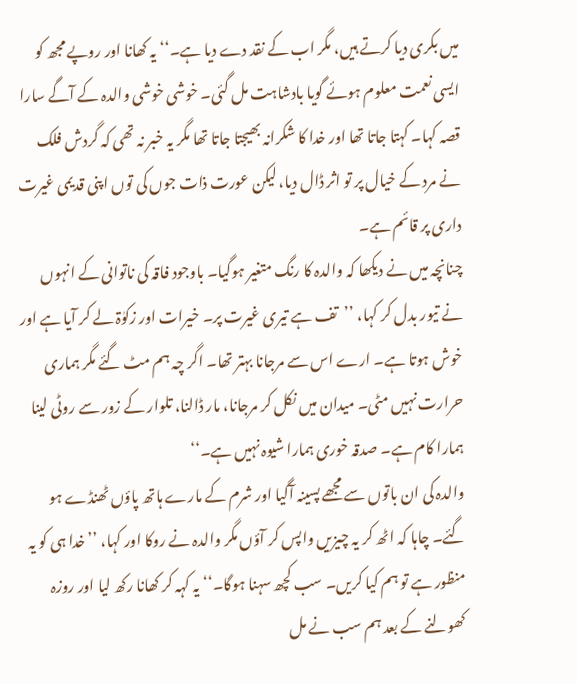میں بکری دیا کرتے ہیں، مگر اب کے نقد دے دیا ہے۔‘‘ یہ کھانا اور روپے مجھ کو ایسی نعمت معلوم ہوئے گویا بادشاہت مل گئی۔ خوشی خوشی والدہ کے آگے سارا قصہ کہا۔ کہتا جاتا تھا اور خدا کا شکرانہ بھیجتا جاتا تھا مگر یہ خبر نہ تھی کہ گردش فلک نے مرد کے خیال پر تو اثر ڈال دیا، لیکن عورت ذات جوں کی توں اپنی قدیمی غیرت داری پر قائم ہے۔
چنانچہ میں نے دیکھا کہ والدہ کا رنگ متغیر ہوگیا۔ باوجود فاقہ کی ناتوانی کے انہوں نے تیور بدل کر کہا، ’’تف ہے تیری غیرت پر۔ خیرات اور زکوٰۃ لے کر آیا ہے اور خوش ہوتا ہے۔ ارے اس سے مرجانا بہتر تھا۔ اگر چہ ہم مٹ گئے مگر ہماری حرارت نہیں مٹی۔ میدان میں نکل کر مرجانا، مار ڈالنا، تلوار کے زور سے روٹی لینا ہمارا کام ہے۔ صدقہ خوری ہمارا شیوہ نہیں ہے۔‘‘
والدہ کی ان باتوں سے مجھے پسینہ آگیا اور شرم کے مارے ہاتھ پاؤں ٹھنڈے ہو گئے۔ چاہا کہ اٹھ کر یہ چیزیں واپس کر آؤں مگر والدہ نے روکا اور کہا، ’’خدا ہی کو یہ منظور ہے تو ہم کیا کریں۔ سب کچھ سہنا ہوگا۔‘‘ یہ کہہ کر کھانا رکھ لیا اور روزہ کھولنے کے بعد ہم سب نے مل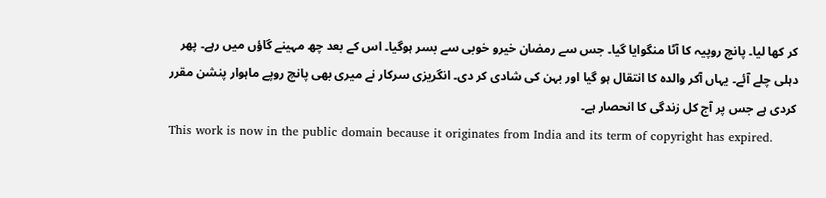کر کھا لیا۔ پانچ روپیہ کا آٹا منگوایا گیا۔ جس سے رمضان خیرو خوبی سے بسر ہوگیا۔ اس کے بعد چھ مہینے گاؤں میں رہے۔ پھر دہلی چلے آئے۔ یہاں آکر والدہ کا انتقال ہو گیا اور بہن کی شادی کر دی۔ انگریزی سرکار نے میری بھی پانچ روپے ماہوار پنشن مقرر کردی ہے جس پر آج کل زندگی کا انحصار ہے۔
This work is now in the public domain because it originates from India and its term of copyright has expired.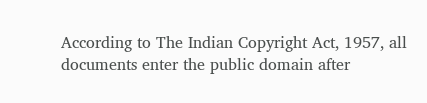According to The Indian Copyright Act, 1957, all documents enter the public domain after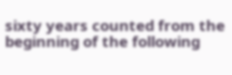sixty years counted from the beginning of the following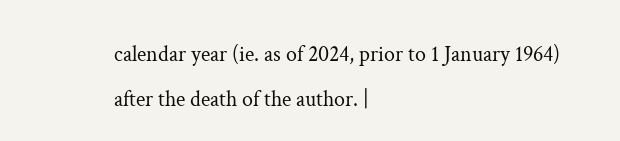calendar year (ie. as of 2024, prior to 1 January 1964) after the death of the author. |